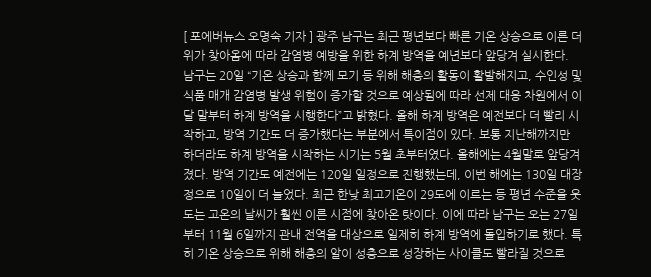[ 포에버뉴스 오명숙 기자 ] 광주 남구는 최근 평년보다 빠른 기온 상승으로 이른 더위가 찾아옴에 따라 감염병 예방을 위한 하계 방역을 예년보다 앞당겨 실시한다. 남구는 20일 “기온 상승과 함께 모기 등 위해 해충의 활동이 활발해지고, 수인성 및 식품 매개 감염병 발생 위험이 증가할 것으로 예상됨에 따라 선제 대응 차원에서 이달 말부터 하계 방역을 시행한다”고 밝혔다. 올해 하계 방역은 예전보다 더 빨리 시작하고, 방역 기간도 더 증가했다는 부분에서 특이점이 있다. 보통 지난해까지만 하더라도 하계 방역을 시작하는 시기는 5월 초부터였다. 올해에는 4월말로 앞당겨졌다. 방역 기간도 예전에는 120일 일정으로 진행했는데, 이번 해에는 130일 대장정으로 10일이 더 늘었다. 최근 한낮 최고기온이 29도에 이르는 등 평년 수준을 웃도는 고온의 날씨가 훨씬 이른 시점에 찾아온 탓이다. 이에 따라 남구는 오는 27일부터 11월 6일까지 관내 전역을 대상으로 일제히 하계 방역에 돌입하기로 했다. 특히 기온 상승으로 위해 해충의 알이 성충으로 성장하는 사이클도 빨라질 것으로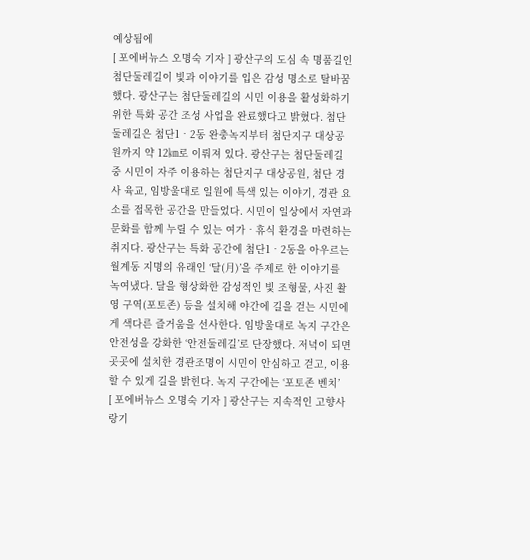예상됨에
[ 포에버뉴스 오명숙 기자 ] 광산구의 도심 속 명품길인 첨단둘레길이 빛과 이야기를 입은 감성 명소로 탈바꿈했다. 광산구는 첨단둘레길의 시민 이용을 활성화하기 위한 특화 공간 조성 사업을 완료했다고 밝혔다. 첨단둘레길은 첨단1‧2동 완충녹지부터 첨단지구 대상공원까지 약 12㎞로 이뤄져 있다. 광산구는 첨단둘레길 중 시민이 자주 이용하는 첨단지구 대상공원, 첨단 경사 육교, 임방울대로 일원에 특색 있는 이야기, 경관 요소를 접목한 공간을 만들었다. 시민이 일상에서 자연과 문화를 함께 누릴 수 있는 여가‧휴식 환경을 마련하는 취지다. 광산구는 특화 공간에 첨단1‧2동을 아우르는 월계동 지명의 유래인 ‘달(月)’을 주제로 한 이야기를 녹여냈다. 달을 형상화한 감성적인 빛 조형물, 사진 촬영 구역(포토존) 등을 설치해 야간에 길을 걷는 시민에게 색다른 즐거움을 선사한다. 임방울대로 녹지 구간은 안전성을 강화한 ‘안전둘레길’로 단장했다. 저녁이 되면 곳곳에 설치한 경관조명이 시민이 안심하고 걷고, 이용할 수 있게 길을 밝힌다. 녹지 구간에는 ‘포토존 벤치’
[ 포에버뉴스 오명숙 기자 ] 광산구는 지속적인 고향사랑기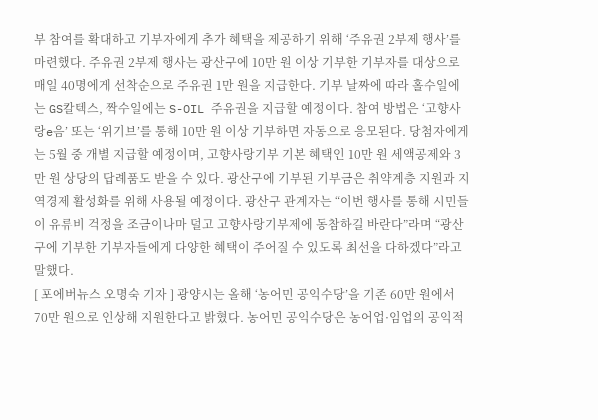부 참여를 확대하고 기부자에게 추가 혜택을 제공하기 위해 ‘주유권 2부제 행사’를 마련했다. 주유권 2부제 행사는 광산구에 10만 원 이상 기부한 기부자를 대상으로 매일 40명에게 선착순으로 주유권 1만 원을 지급한다. 기부 날짜에 따라 홀수일에는 GS칼텍스, 짝수일에는 S-OIL 주유권을 지급할 예정이다. 참여 방법은 ‘고향사랑e음’ 또는 ‘위기브’를 통해 10만 원 이상 기부하면 자동으로 응모된다. 당첨자에게는 5월 중 개별 지급할 예정이며, 고향사랑기부 기본 혜택인 10만 원 세액공제와 3만 원 상당의 답례품도 받을 수 있다. 광산구에 기부된 기부금은 취약계층 지원과 지역경제 활성화를 위해 사용될 예정이다. 광산구 관계자는 “이번 행사를 통해 시민들이 유류비 걱정을 조금이나마 덜고 고향사랑기부제에 동참하길 바란다”라며 “광산구에 기부한 기부자들에게 다양한 혜택이 주어질 수 있도록 최선을 다하겠다”라고 말했다.
[ 포에버뉴스 오명숙 기자 ] 광양시는 올해 ‘농어민 공익수당’을 기존 60만 원에서 70만 원으로 인상해 지원한다고 밝혔다. 농어민 공익수당은 농어업·임업의 공익적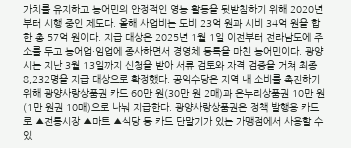가치를 유지하고 농어민의 안정적인 영농 활동을 뒷받침하기 위해 2020년부터 시행 중인 제도다. 올해 사업비는 도비 23억 원과 시비 34억 원을 합한 총 57억 원이다. 지급 대상은 2025년 1월 1일 이전부터 전라남도에 주소를 두고 농어업·임업에 종사하면서 경영체 등록을 마친 농어민이다. 광양시는 지난 3월 13일까지 신청을 받아 서류 검토와 자격 검증을 거쳐 최종 8,232명을 지급 대상으로 확정했다. 공익수당은 지역 내 소비를 촉진하기 위해 광양사랑상품권 카드 60만 원(30만 원 2매)과 온누리상품권 10만 원(1만 원권 10매)으로 나눠 지급한다. 광양사랑상품권은 정책 발행용 카드로 ▲전통시장 ▲마트 ▲식당 등 카드 단말기가 있는 가맹점에서 사용할 수 있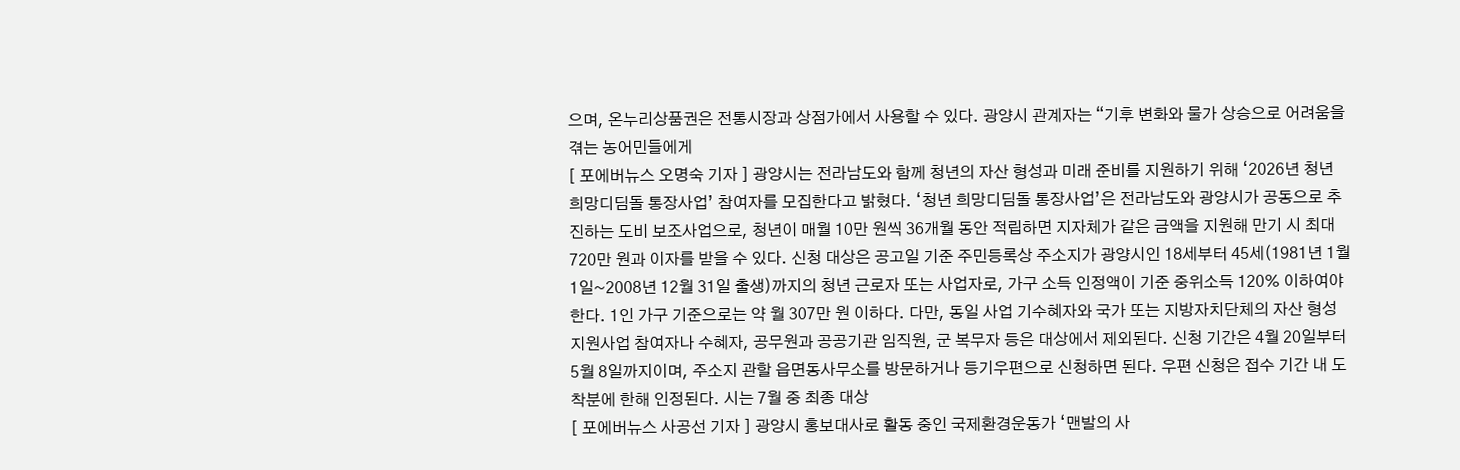으며, 온누리상품권은 전통시장과 상점가에서 사용할 수 있다. 광양시 관계자는 “기후 변화와 물가 상승으로 어려움을 겪는 농어민들에게
[ 포에버뉴스 오명숙 기자 ] 광양시는 전라남도와 함께 청년의 자산 형성과 미래 준비를 지원하기 위해 ‘2026년 청년 희망디딤돌 통장사업’ 참여자를 모집한다고 밝혔다. ‘청년 희망디딤돌 통장사업’은 전라남도와 광양시가 공동으로 추진하는 도비 보조사업으로, 청년이 매월 10만 원씩 36개월 동안 적립하면 지자체가 같은 금액을 지원해 만기 시 최대 720만 원과 이자를 받을 수 있다. 신청 대상은 공고일 기준 주민등록상 주소지가 광양시인 18세부터 45세(1981년 1월 1일~2008년 12월 31일 출생)까지의 청년 근로자 또는 사업자로, 가구 소득 인정액이 기준 중위소득 120% 이하여야 한다. 1인 가구 기준으로는 약 월 307만 원 이하다. 다만, 동일 사업 기수혜자와 국가 또는 지방자치단체의 자산 형성 지원사업 참여자나 수혜자, 공무원과 공공기관 임직원, 군 복무자 등은 대상에서 제외된다. 신청 기간은 4월 20일부터 5월 8일까지이며, 주소지 관할 읍면동사무소를 방문하거나 등기우편으로 신청하면 된다. 우편 신청은 접수 기간 내 도착분에 한해 인정된다. 시는 7월 중 최종 대상
[ 포에버뉴스 사공선 기자 ] 광양시 홍보대사로 활동 중인 국제환경운동가 ‘맨발의 사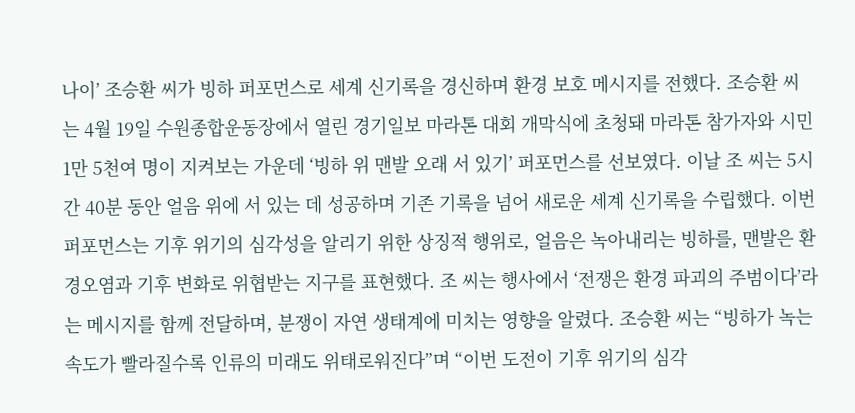나이’ 조승환 씨가 빙하 퍼포먼스로 세계 신기록을 경신하며 환경 보호 메시지를 전했다. 조승환 씨는 4월 19일 수원종합운동장에서 열린 경기일보 마라톤 대회 개막식에 초청돼 마라톤 참가자와 시민 1만 5천여 명이 지켜보는 가운데 ‘빙하 위 맨발 오래 서 있기’ 퍼포먼스를 선보였다. 이날 조 씨는 5시간 40분 동안 얼음 위에 서 있는 데 성공하며 기존 기록을 넘어 새로운 세계 신기록을 수립했다. 이번 퍼포먼스는 기후 위기의 심각성을 알리기 위한 상징적 행위로, 얼음은 녹아내리는 빙하를, 맨발은 환경오염과 기후 변화로 위협받는 지구를 표현했다. 조 씨는 행사에서 ‘전쟁은 환경 파괴의 주범이다’라는 메시지를 함께 전달하며, 분쟁이 자연 생태계에 미치는 영향을 알렸다. 조승환 씨는 “빙하가 녹는 속도가 빨라질수록 인류의 미래도 위태로워진다”며 “이번 도전이 기후 위기의 심각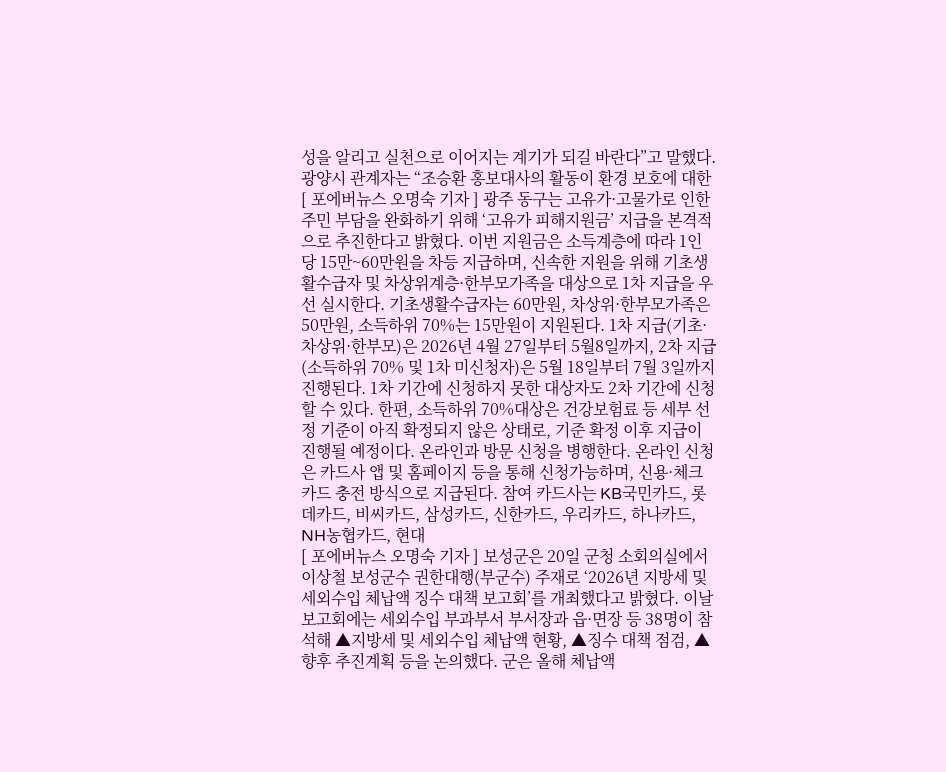성을 알리고 실천으로 이어지는 계기가 되길 바란다”고 말했다. 광양시 관계자는 “조승환 홍보대사의 활동이 환경 보호에 대한
[ 포에버뉴스 오명숙 기자 ] 광주 동구는 고유가·고물가로 인한 주민 부담을 완화하기 위해 ‘고유가 피해지원금’ 지급을 본격적으로 추진한다고 밝혔다. 이번 지원금은 소득계층에 따라 1인당 15만~60만원을 차등 지급하며, 신속한 지원을 위해 기초생활수급자 및 차상위계층·한부모가족을 대상으로 1차 지급을 우선 실시한다. 기초생활수급자는 60만원, 차상위·한부모가족은 50만원, 소득하위 70%는 15만원이 지원된다. 1차 지급(기초·차상위·한부모)은 2026년 4월 27일부터 5월8일까지, 2차 지급(소득하위 70% 및 1차 미신청자)은 5월 18일부터 7월 3일까지 진행된다. 1차 기간에 신청하지 못한 대상자도 2차 기간에 신청할 수 있다. 한편, 소득하위 70%대상은 건강보험료 등 세부 선정 기준이 아직 확정되지 않은 상태로, 기준 확정 이후 지급이 진행될 예정이다. 온라인과 방문 신청을 병행한다. 온라인 신청은 카드사 앱 및 홈페이지 등을 통해 신청가능하며, 신용·체크카드 충전 방식으로 지급된다. 참여 카드사는 KB국민카드, 롯데카드, 비씨카드, 삼성카드, 신한카드, 우리카드, 하나카드, NH농협카드, 현대
[ 포에버뉴스 오명숙 기자 ] 보성군은 20일 군청 소회의실에서 이상철 보성군수 권한대행(부군수) 주재로 ‘2026년 지방세 및 세외수입 체납액 징수 대책 보고회’를 개최했다고 밝혔다. 이날 보고회에는 세외수입 부과부서 부서장과 읍·면장 등 38명이 참석해 ▲지방세 및 세외수입 체납액 현황, ▲징수 대책 점검, ▲향후 추진계획 등을 논의했다. 군은 올해 체납액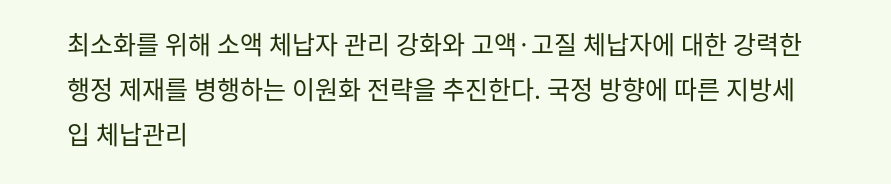최소화를 위해 소액 체납자 관리 강화와 고액·고질 체납자에 대한 강력한 행정 제재를 병행하는 이원화 전략을 추진한다. 국정 방향에 따른 지방세입 체납관리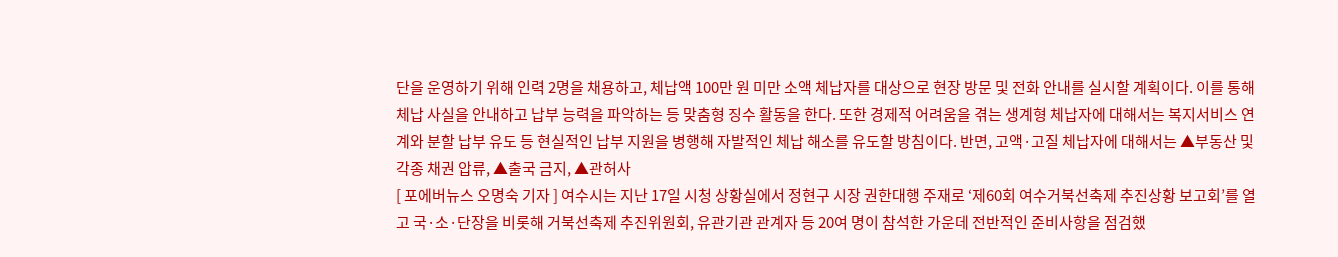단을 운영하기 위해 인력 2명을 채용하고, 체납액 100만 원 미만 소액 체납자를 대상으로 현장 방문 및 전화 안내를 실시할 계획이다. 이를 통해 체납 사실을 안내하고 납부 능력을 파악하는 등 맞춤형 징수 활동을 한다. 또한 경제적 어려움을 겪는 생계형 체납자에 대해서는 복지서비스 연계와 분할 납부 유도 등 현실적인 납부 지원을 병행해 자발적인 체납 해소를 유도할 방침이다. 반면, 고액·고질 체납자에 대해서는 ▲부동산 및 각종 채권 압류, ▲출국 금지, ▲관허사
[ 포에버뉴스 오명숙 기자 ] 여수시는 지난 17일 시청 상황실에서 정현구 시장 권한대행 주재로 ‘제60회 여수거북선축제 추진상황 보고회’를 열고 국·소·단장을 비롯해 거북선축제 추진위원회, 유관기관 관계자 등 20여 명이 참석한 가운데 전반적인 준비사항을 점검했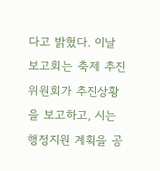다고 밝혔다. 이날 보고회는 축제 추진위원회가 추진상황을 보고하고, 시는 행정지원 계획을 공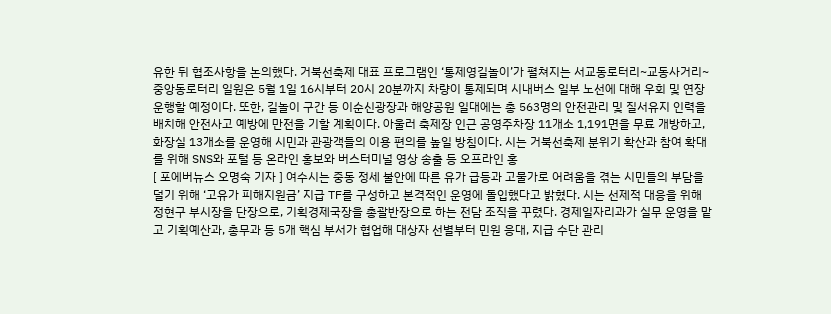유한 뒤 협조사항을 논의했다. 거북선축제 대표 프로그램인 ‘통제영길놀이’가 펼쳐지는 서교동로터리~교동사거리~중앙동로터리 일원은 5월 1일 16시부터 20시 20분까지 차량이 통제되며 시내버스 일부 노선에 대해 우회 및 연장 운행할 예정이다. 또한, 길놀이 구간 등 이순신광장과 해양공원 일대에는 총 563명의 안전관리 및 질서유지 인력을 배치해 안전사고 예방에 만전을 기할 계획이다. 아울러 축제장 인근 공영주차장 11개소 1,191면을 무료 개방하고, 화장실 13개소를 운영해 시민과 관광객들의 이용 편의를 높일 방침이다. 시는 거북선축제 분위기 확산과 참여 확대를 위해 SNS와 포털 등 온라인 홍보와 버스터미널 영상 송출 등 오프라인 홍
[ 포에버뉴스 오명숙 기자 ] 여수시는 중동 정세 불안에 따른 유가 급등과 고물가로 어려움을 겪는 시민들의 부담을 덜기 위해 ‘고유가 피해지원금’ 지급 TF를 구성하고 본격적인 운영에 돌입했다고 밝혔다. 시는 선제적 대응을 위해 정현구 부시장을 단장으로, 기획경제국장을 총괄반장으로 하는 전담 조직을 꾸렸다. 경제일자리과가 실무 운영을 맡고 기획예산과, 총무과 등 5개 핵심 부서가 협업해 대상자 선별부터 민원 응대, 지급 수단 관리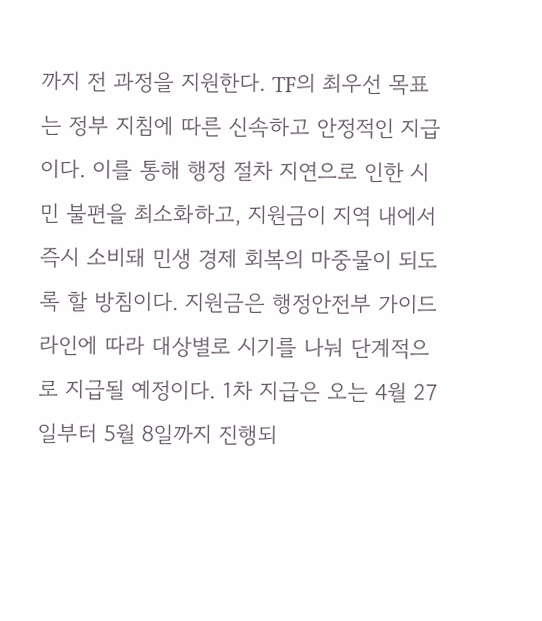까지 전 과정을 지원한다. TF의 최우선 목표는 정부 지침에 따른 신속하고 안정적인 지급이다. 이를 통해 행정 절차 지연으로 인한 시민 불편을 최소화하고, 지원금이 지역 내에서 즉시 소비돼 민생 경제 회복의 마중물이 되도록 할 방침이다. 지원금은 행정안전부 가이드라인에 따라 대상별로 시기를 나눠 단계적으로 지급될 예정이다. 1차 지급은 오는 4월 27일부터 5월 8일까지 진행되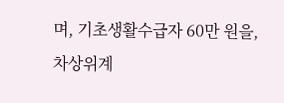며, 기초생활수급자 60만 원을, 차상위계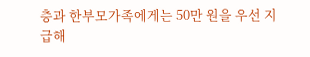층과 한부모가족에게는 50만 원을 우선 지급해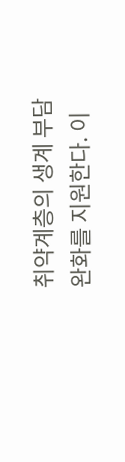취약계층의 생계 부담 완화를 지원한다. 이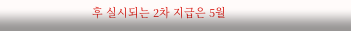후 실시되는 2차 지급은 5월